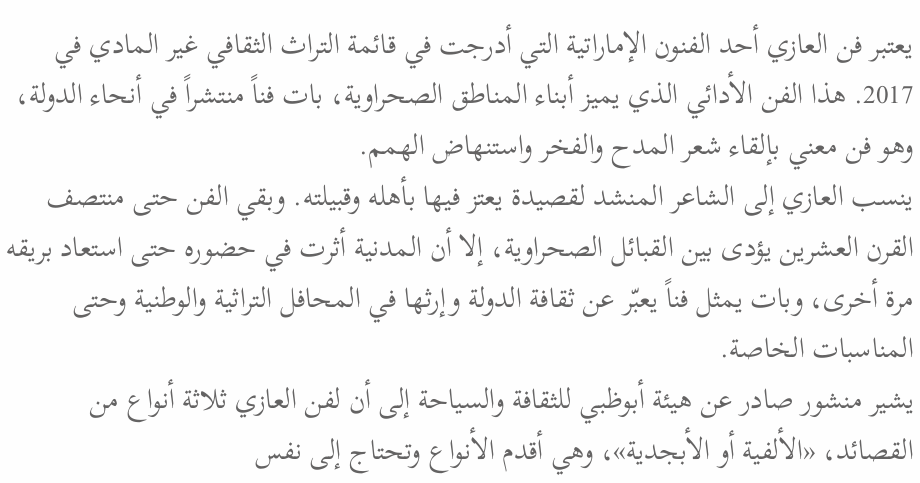يعتبر فن العازي أحد الفنون الإماراتية التي أدرجت في قائمة التراث الثقافي غير المادي في 2017. هذا الفن الأدائي الذي يميز أبناء المناطق الصحراوية، بات فناً منتشراً في أنحاء الدولة، وهو فن معني بإلقاء شعر المدح والفخر واستنهاض الهمم.
ينسب العازي إلى الشاعر المنشد لقصيدة يعتز فيها بأهله وقبيلته. وبقي الفن حتى منتصف القرن العشرين يؤدى بين القبائل الصحراوية، إلا أن المدنية أثرت في حضوره حتى استعاد بريقه مرة أخرى، وبات يمثل فناً يعبّر عن ثقافة الدولة وإرثها في المحافل التراثية والوطنية وحتى المناسبات الخاصة.
يشير منشور صادر عن هيئة أبوظبي للثقافة والسياحة إلى أن لفن العازي ثلاثة أنواع من القصائد، «الألفية أو الأبجدية»، وهي أقدم الأنواع وتحتاج إلى نفس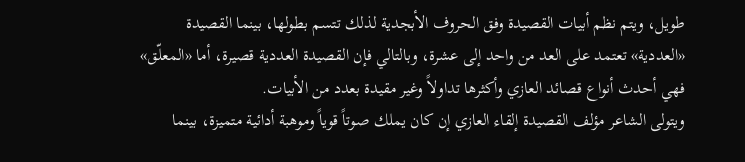طويل، ويتم نظم أبيات القصيدة وفق الحروف الأبجدية لذلك تتسم بطولها، بينما القصيدة «العددية» تعتمد على العد من واحد إلى عشرة، وبالتالي فإن القصيدة العددية قصيرة، أما «المعلّق» فهي أحدث أنواع قصائد العازي وأكثرها تداولاً وغير مقيدة بعدد من الأبيات.
ويتولى الشاعر مؤلف القصيدة إلقاء العازي إن كان يملك صوتاً قوياً وموهبة أدائية متميزة، بينما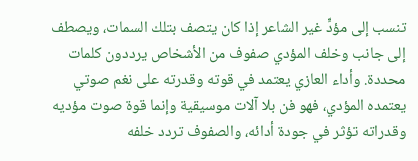تنسب إلى مؤدٍّ غير الشاعر إذا كان يتصف بتلك السمات، ويصطف إلى جانب وخلف المؤدي صفوف من الأشخاص يرددون كلمات محددة. وأداء العازي يعتمد في قوته وقدرته على نغم صوتي يعتمده المؤدي، فهو فن بلا آلات موسيقية وإنما قوة صوت مؤديه وقدراته تؤثر في جودة أدائه، والصفوف تردد خلفه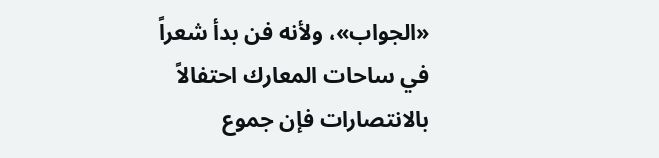«الجواب»، ولأنه فن بدأ شعراً في ساحات المعارك احتفالاً بالانتصارات فإن جموع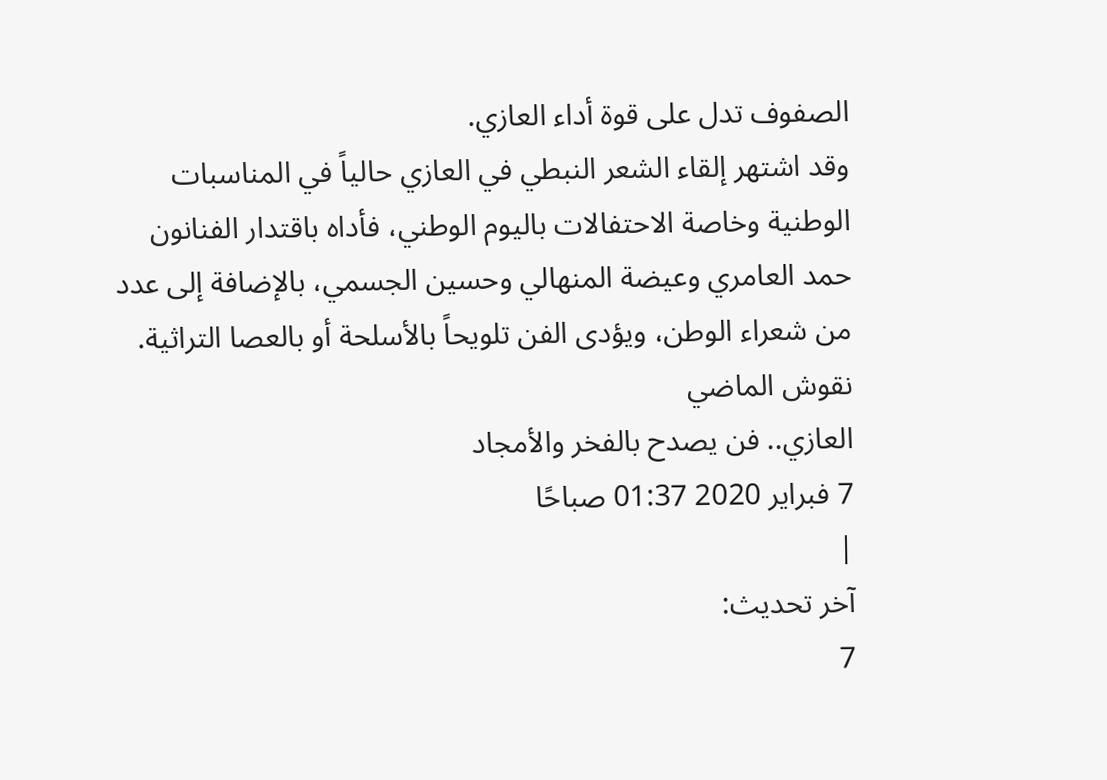الصفوف تدل على قوة أداء العازي.
وقد اشتهر إلقاء الشعر النبطي في العازي حالياً في المناسبات الوطنية وخاصة الاحتفالات باليوم الوطني، فأداه باقتدار الفنانون حمد العامري وعيضة المنهالي وحسين الجسمي، بالإضافة إلى عدد من شعراء الوطن، ويؤدى الفن تلويحاً بالأسلحة أو بالعصا التراثية.
نقوش الماضي
العازي.. فن يصدح بالفخر والأمجاد
7 فبراير 2020 01:37 صباحًا
|
آخر تحديث:
7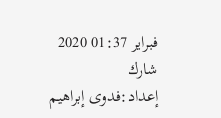فبراير 01:37 2020
شارك
إعداد:فدوى إبراهيم